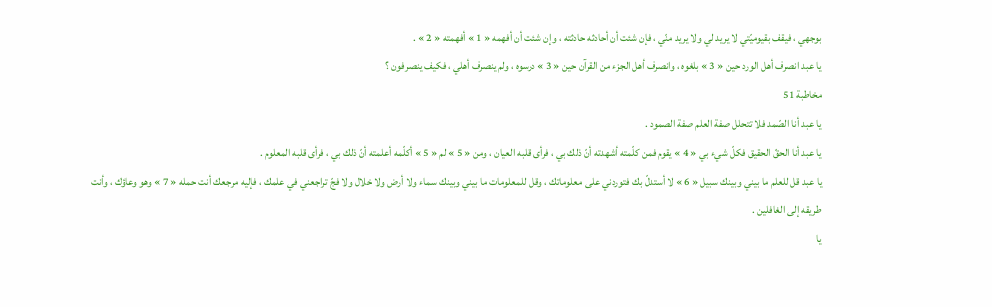بوجهي ، فيقف بقيوميّتي لا يريد لي ولا يريد منّي ، فإن شئت أن أحادثه حادثته ، وإن شئت أن أفهمه « 1 » أفهمته « 2 » .
يا عبد انصرف أهل الورد حين « 3 » بلغوه ، وانصرف أهل الجزء من القرآن حين « 3 » درسوه ، ولم ينصرف أهلي ، فكيف ينصرفون ؟
مخاطبة 51
يا عبد أنا الصّمد فلا تتحلل صفة العلم صفة الصمود .
يا عبد أنا الحقّ الحقيق فكلّ شيء بي « 4 » يقوم فمن كلّمته أشهدته أنّ ذلك بي ، فرأى قلبه العيان ، ومن « 5 » لم « 5 » أكلّمه أعلمته أنّ ذلك بي ، فرأى قلبه المعلوم .
يا عبد قل للعلم ما بيني وبينك سبيل « 6 » لا أستدلّ بك فتوردني على معلوماتك ، وقل للمعلومات ما بيني وبينك سماء ولا أرض ولا خلال ولا فجّ تراجعني في علمك ، فإليه مرجعك أنت حمله « 7 » وهو وعاؤك ، وأنت طريقه إلى الغافلين .
يا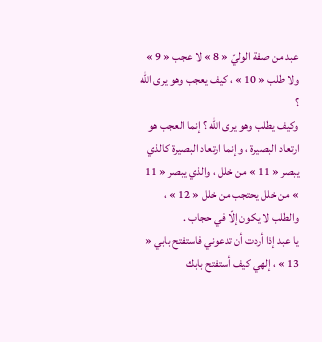عبد من صفة الوليّ « 8 » لا عجب « 9 » ولا طلب « 10 » ، كيف يعجب وهو يرى اللّه ؟
وكيف يطلب وهو يرى اللّه ؟ إنما العجب هو ارتعاد البصيرة ، وإنما ارتعاد البصيرة كالذي يبصر « 11 » من خلل ، والذي يبصر « 11 » من خلل يحتجب من خلل « 12 » ، والطلب لا يكون إلّا في حجاب .
يا عبد إذا أردت أن تدعوني فاستفتح بابي « 13 » ، إلهي كيف أستفتح بابك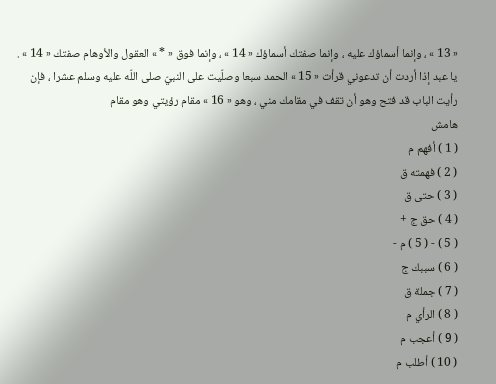« 13 » ، وإنما أسماؤك عليه ، وإنما صفتك أسماؤك « 14 » ، وإنما فوق « * » العقول والأوهام صفتك « 14 » .
يا عبد إذا أردت أن تدعوني قرأت « 15 » الحمد سبعا وصلّيت على النبيّ صلى اللّه عليه وسلم عشرا ، فإن رأيت الباب قد فتح وهو أن تقف في مقامك مني ، وهو « 16 » مقام رؤيتي وهو مقام
هامش
( 1 ) أفهم م
( 2 ) فهمته ق
( 3 ) حتى ق
( 4 ) حق ج +
( 5 ) - ( 5 ) م -
( 6 ) سببك ج
( 7 ) جملة ق
( 8 ) الرأي م
( 9 ) أعجب م
( 10 ) أطلب م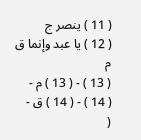( 11 ) ينصر ج
( 12 ) يا عبد وإنما ق م
( 13 ) - ( 13 ) م -
( 14 ) - ( 14 ) ق -
(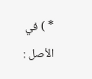* ) في الأصل :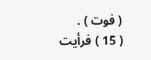( فوت ) .
( 15 ) فرأيت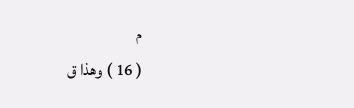م
( 16 ) وهذا ق